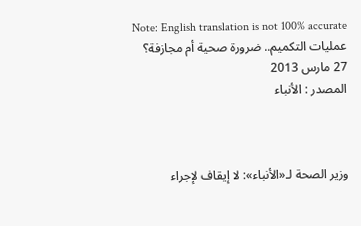Note: English translation is not 100% accurate
عمليات التكميم.. ضرورة صحية أم مجازفة؟
27 مارس 2013
المصدر : الأنباء



وزير الصحة لـ«الأنباء»: لا إيقاف لإجراء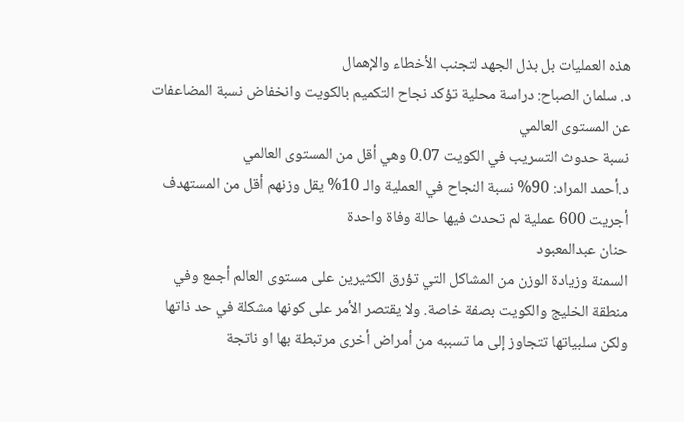هذه العمليات بل بذل الجهد لتجنب الأخطاء والإهمال
د. سلمان الصباح: دراسة محلية تؤكد نجاح التكميم بالكويت وانخفاض نسبة المضاعفات عن المستوى العالمي
نسبة حدوث التسريب في الكويت 0.07 وهي أقل من المستوى العالمي
د.أحمد المراد: 90% نسبة النجاح في العملية والـ 10% يقل وزنهم أقل من المستهدف
أجريت 600 عملية لم تحدث فيها حالة وفاة واحدة
حنان عبدالمعبود
السمنة وزيادة الوزن من المشاكل التي تؤرق الكثيرين على مستوى العالم أجمع وفي منطقة الخليج والكويت بصفة خاصة. ولا يقتصر الأمر على كونها مشكلة في حد ذاتها ولكن سلبياتها تتجاوز إلى ما تسببه من أمراض أخرى مرتبطة بها او ناتجة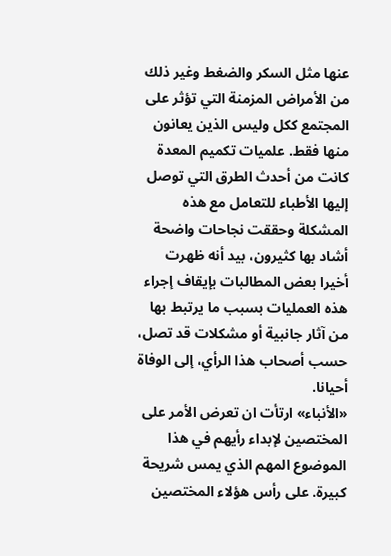عنها مثل السكر والضغط وغير ذلك من الأمراض المزمنة التي تؤثر على المجتمع ككل وليس الذين يعانون منها فقط. علميات تكميم المعدة كانت من أحدث الطرق التي توصل إليها الأطباء للتعامل مع هذه المشكلة وحققت نجاحات واضحة أشاد بها كثيرون، بيد أنه ظهرت أخيرا بعض المطالبات بإيقاف إجراء هذه العمليات بسبب ما يرتبط بها من آثار جانبية أو مشكلات قد تصل، حسب أصحاب هذا الرأي، إلى الوفاة أحيانا.
«الأنباء» ارتأت ان تعرض الأمر على المختصين لإبداء رأيهم في هذا الموضوع المهم الذي يمس شريحة كبيرة. على رأس هؤلاء المختصين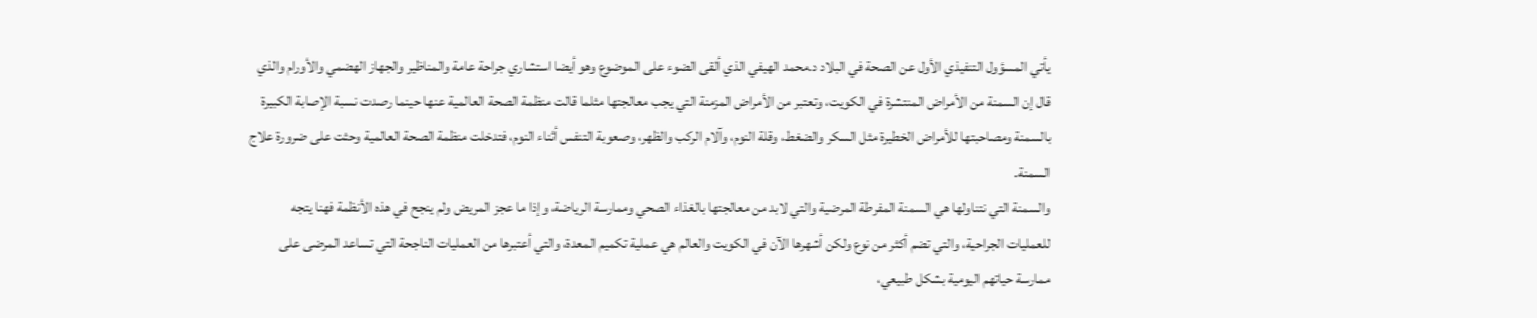يأتي المسؤول التنفيذي الأول عن الصحة في البلاد د.محمد الهيفي الذي ألقى الضوء على الموضوع وهو أيضا استشاري جراحة عامة والمناظير والجهاز الهضمي والأورام والذي قال إن السمنة من الأمراض المنتشرة في الكويت، وتعتبر من الأمراض المزمنة التي يجب معالجتها مثلما قالت منظمة الصحة العالمية عنها حينما رصدت نسبة الإصابة الكبيرة بالسمنة ومصاحبتها للأمراض الخطيرة مثل السكر والضغط، وقلة النوم، وآلام الركب والظهر، وصعوبة التنفس أثناء النوم، فتدخلت منظمة الصحة العالمية وحثت على ضرورة علاج السمنة.
والسمنة التي نتناولها هي السمنة المفرطة المرضية والتي لابد من معالجتها بالغذاء الصحي وممارسة الرياضة، وإذا ما عجز المريض ولم ينجح في هذه الأنظمة فهنا يتجه للعمليات الجراحية، والتي تضم أكثر من نوع ولكن أشهرها الآن في الكويت والعالم هي عملية تكميم المعدة، والتي أعتبرها من العمليات الناجحة التي تساعد المرضى على ممارسة حياتهم اليومية بشكل طبيعي،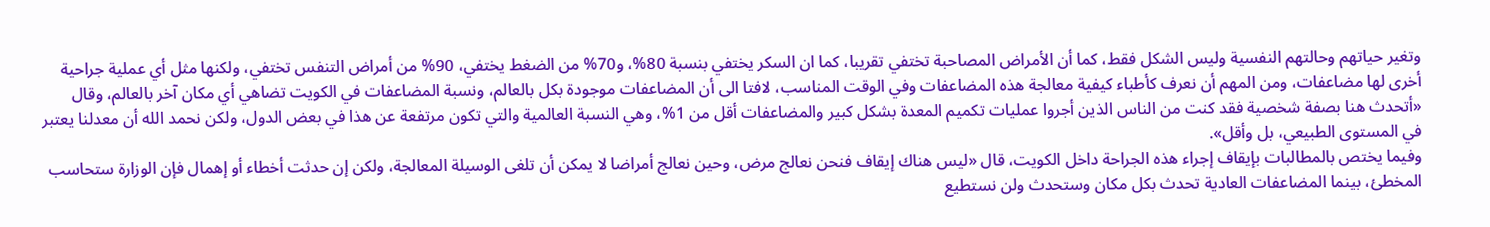وتغير حياتهم وحالتهم النفسية وليس الشكل فقط، كما أن الأمراض المصاحبة تختفي تقريبا، كما ان السكر يختفي بنسبة 80%، و70% من الضغط يختفي، 90% من أمراض التنفس تختفي، ولكنها مثل أي عملية جراحية أخرى لها مضاعفات، ومن المهم أن نعرف كأطباء كيفية معالجة هذه المضاعفات وفي الوقت المناسب، لافتا الى أن المضاعفات موجودة بكل بالعالم، ونسبة المضاعفات في الكويت تضاهي أي مكان آخر بالعالم، وقال «أتحدث هنا بصفة شخصية فقد كنت من الناس الذين أجروا عمليات تكميم المعدة بشكل كبير والمضاعفات أقل من 1%، وهي النسبة العالمية والتي تكون مرتفعة عن هذا في بعض الدول، ولكن نحمد الله أن معدلنا يعتبر في المستوى الطبيعي، بل وأقل».
وفيما يختص بالمطالبات بإيقاف إجراء هذه الجراحة داخل الكويت، قال «ليس هناك إيقاف فنحن نعالج مرض، وحين نعالج أمراضا لا يمكن أن تلغى الوسيلة المعالجة، ولكن إن حدثت أخطاء أو إهمال فإن الوزارة ستحاسب المخطئ، بينما المضاعفات العادية تحدث بكل مكان وستحدث ولن نستطيع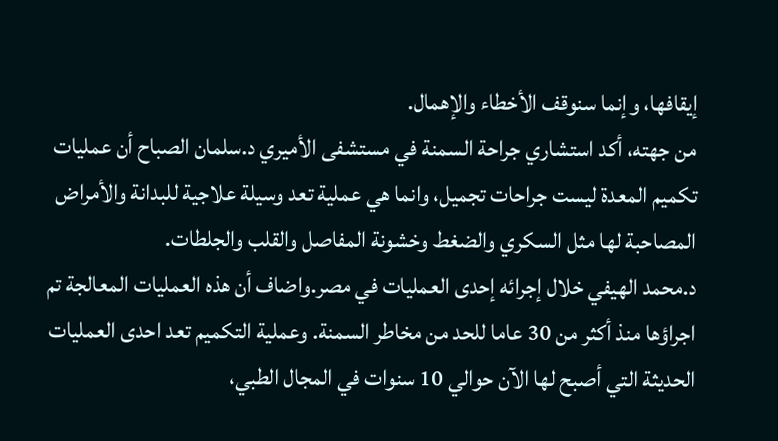إيقافها، وإنما سنوقف الأخطاء والإهمال.
من جهته، أكد استشاري جراحة السمنة في مستشفى الأميري د.سلمان الصباح أن عمليات تكميم المعدة ليست جراحات تجميل، وانما هي عملية تعد وسيلة علاجية للبدانة والأمراض المصاحبة لها مثل السكري والضغط وخشونة المفاصل والقلب والجلطات.
د.محمد الهيفي خلال إجرائه إحدى العمليات في مصر.واضاف أن هذه العمليات المعالجة تم اجراؤها منذ أكثر من 30 عاما للحد من مخاطر السمنة. وعملية التكميم تعد احدى العمليات الحديثة التي أصبح لها الآن حوالي 10 سنوات في المجال الطبي،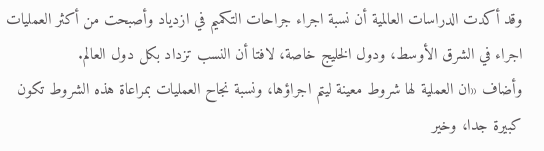وقد أكدت الدراسات العالمية أن نسبة اجراء جراحات التكميم في ازدياد وأصبحت من أكثر العمليات اجراء في الشرق الأوسط، ودول الخليج خاصة، لافتا أن النسب تزداد بكل دول العالم.
وأضاف «ان العملية لها شروط معينة ليتم اجراؤها، ونسبة نجاح العمليات بمراعاة هذه الشروط تكون كبيرة جدا، وخير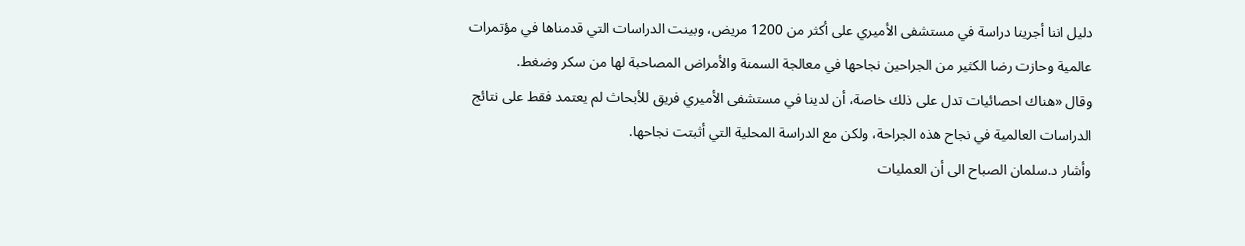دليل اننا أجرينا دراسة في مستشفى الأميري على أكثر من 1200 مريض، وبينت الدراسات التي قدمناها في مؤتمرات عالمية وحازت رضا الكثير من الجراحين نجاحها في معالجة السمنة والأمراض المصاحبة لها من سكر وضغط.
وقال «هناك احصائيات تدل على ذلك خاصة، أن لدينا في مستشفى الأميري فريق للأبحاث لم يعتمد فقط على نتائج الدراسات العالمية في نجاح هذه الجراحة، ولكن مع الدراسة المحلية التي أثبتت نجاحها.
وأشار د.سلمان الصباح الى أن العمليات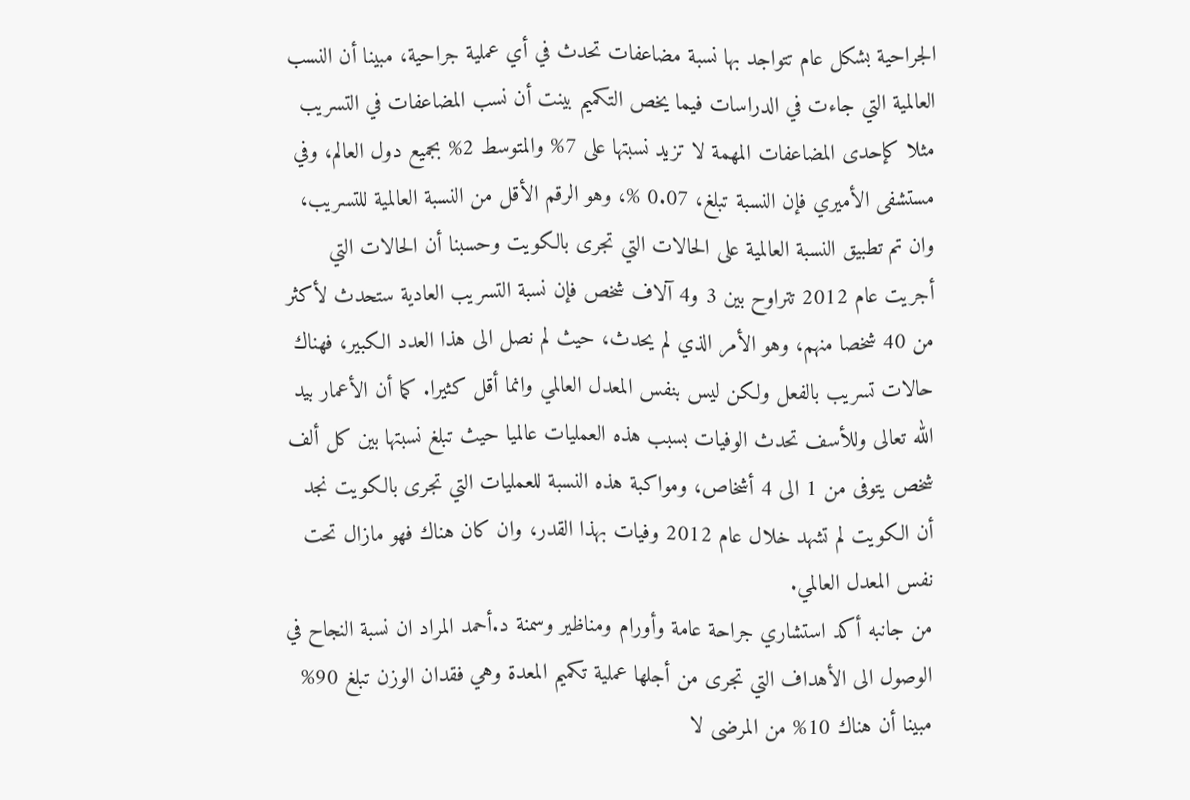الجراحية بشكل عام تتواجد بها نسبة مضاعفات تحدث في أي عملية جراحية، مبينا أن النسب العالمية التي جاءت في الدراسات فيما يخص التكميم بينت أن نسب المضاعفات في التسريب مثلا كإحدى المضاعفات المهمة لا تزيد نسبتها على 7% والمتوسط 2% بجميع دول العالم، وفي مستشفى الأميري فإن النسبة تبلغ، 0.07 %، وهو الرقم الأقل من النسبة العالمية للتسريب، وان تم تطبيق النسبة العالمية على الحالات التي تجرى بالكويت وحسبنا أن الحالات التي أجريت عام 2012 تتراوح بين 3 و4 آلاف شخص فإن نسبة التسريب العادية ستحدث لأكثر من 40 شخصا منهم، وهو الأمر الذي لم يحدث، حيث لم نصل الى هذا العدد الكبير، فهناك حالات تسريب بالفعل ولكن ليس بنفس المعدل العالمي وانما أقل كثيرا. كما أن الأعمار بيد الله تعالى وللأسف تحدث الوفيات بسبب هذه العمليات عالميا حيث تبلغ نسبتها بين كل ألف شخص يتوفى من 1 الى 4 أشخاص، ومواكبة هذه النسبة للعمليات التي تجرى بالكويت نجد أن الكويت لم تشهد خلال عام 2012 وفيات بهذا القدر، وان كان هناك فهو مازال تحت نفس المعدل العالمي.
من جانبه أكد استشاري جراحة عامة وأورام ومناظير وسمنة د.أحمد المراد ان نسبة النجاح في الوصول الى الأهداف التي تجرى من أجلها عملية تكميم المعدة وهي فقدان الوزن تبلغ 90% مبينا أن هناك 10% من المرضى لا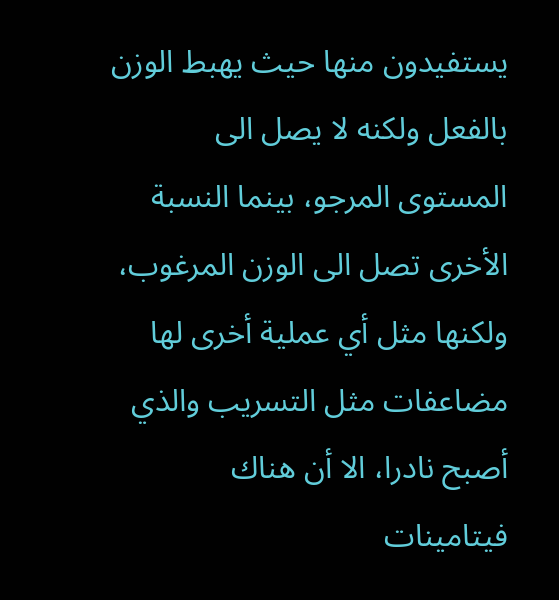يستفيدون منها حيث يهبط الوزن بالفعل ولكنه لا يصل الى المستوى المرجو، بينما النسبة الأخرى تصل الى الوزن المرغوب، ولكنها مثل أي عملية أخرى لها مضاعفات مثل التسريب والذي أصبح نادرا، الا أن هناك فيتامينات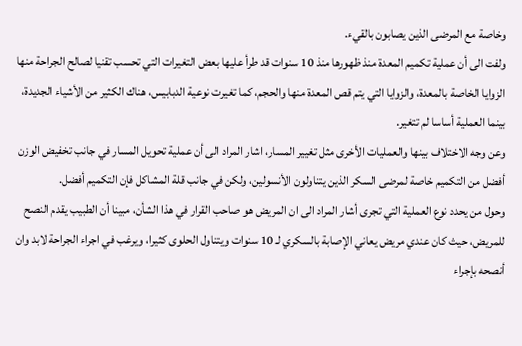وخاصة مع المرضى الذين يصابون بالقيء.
ولفت الى أن عملية تكميم المعدة منذ ظهورها منذ 10 سنوات قد طرأ عليها بعض التغيرات التي تحسب تقنيا لصالح الجراحة منها الزوايا الخاصة بالمعدة، والزوايا التي يتم قص المعدة منها والحجم، كما تغيرت نوعية الدبابيس، هناك الكثير من الأشياء الجديدة، بينما العملية أساسا لم تتغير.
وعن وجه الاختلاف بينها والعمليات الأخرى مثل تغيير المسار، اشار المراد الى أن عملية تحويل المسار في جانب تخفيض الوزن أفضل من التكميم خاصة لمرضى السكر الذين يتناولون الأنسولين، ولكن في جانب قلة المشاكل فإن التكميم أفضل.
وحول من يحدد نوع العملية التي تجرى أشار المراد الى ان المريض هو صاحب القرار في هذا الشأن، مبينا أن الطبيب يقدم النصح للمريض، حيث كان عندي مريض يعاني الإصابة بالسكري لـ 10 سنوات ويتناول الحلوى كثيرا، ويرغب في اجراء الجراحة لابد وان أنصحه بإجراء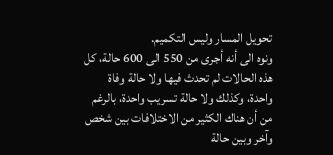تحويل المسار وليس التكميم.
ونوه الى أنه أجرى من 550 الى 600 حالة، كل هذه الحالات لم تحدث فيها ولا حالة وفاة واحدة، وكذلك ولا حالة تسريب واحدة، بالرغم من أن هناك الكثير من الاختلافات بين شخص وآخر وبين حالة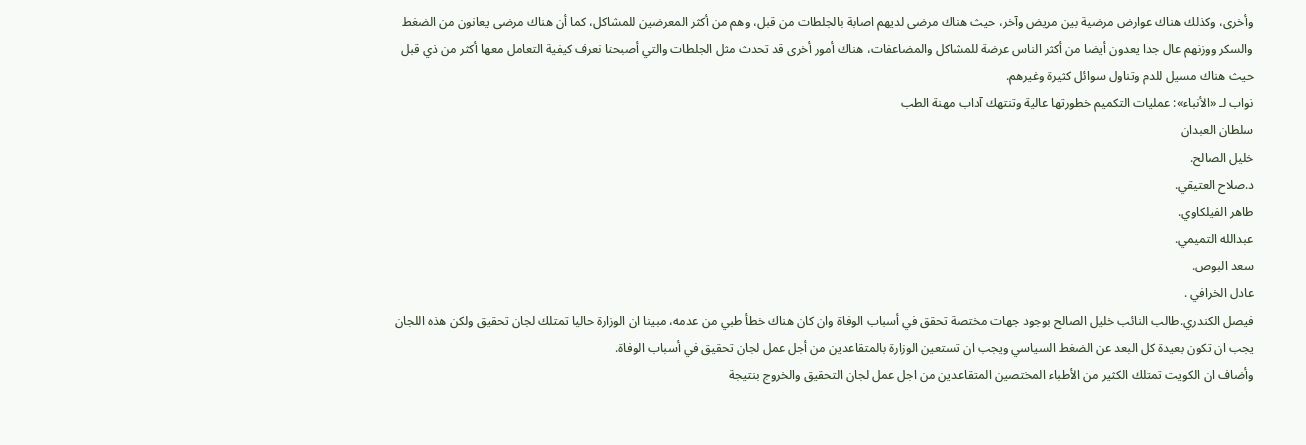وأخرى، وكذلك هناك عوارض مرضية بين مريض وآخر، حيث هناك مرضى لديهم اصابة بالجلطات من قبل، وهم من أكثر المعرضين للمشاكل، كما أن هناك مرضى يعانون من الضغط والسكر ووزنهم عال جدا يعدون أيضا من أكثر الناس عرضة للمشاكل والمضاعفات، هناك أمور أخرى قد تحدث مثل الجلطات والتي أصبحنا نعرف كيفية التعامل معها أكثر من ذي قبل حيث هناك مسيل للدم وتناول سوائل كثيرة وغيرهم.
نواب لـ «الأنباء»: عمليات التكميم خطورتها عالية وتنتهك آداب مهنة الطب
سلطان العبدان
خليل الصالح.
د.صلاح العتيقي.
طاهر الفيلكاوي.
عبدالله التميمي.
سعد البوص.
عادل الخرافي .
فيصل الكندري.طالب النائب خليل الصالح بوجود جهات مختصة تحقق في أسباب الوفاة وان كان هناك خطأ طبي من عدمه، مبينا ان الوزارة حاليا تمتلك لجان تحقيق ولكن هذه اللجان يجب ان تكون بعيدة كل البعد عن الضغط السياسي ويجب ان تستعين الوزارة بالمتقاعدين من أجل عمل لجان تحقيق في أسباب الوفاة.
وأضاف ان الكويت تمتلك الكثير من الأطباء المختصين المتقاعدين من اجل عمل لجان التحقيق والخروج بنتيجة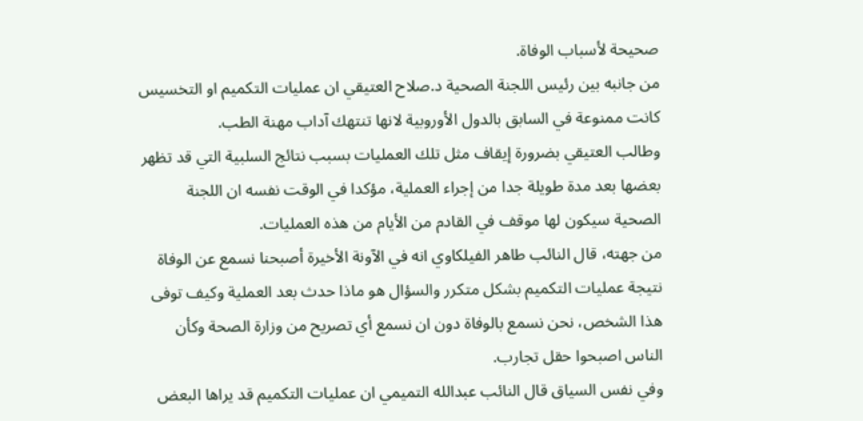صحيحة لأسباب الوفاة.
من جانبه بين رئيس اللجنة الصحية د.صلاح العتيقي ان عمليات التكميم او التخسيس كانت ممنوعة في السابق بالدول الأوروبية لانها تنتهك آداب مهنة الطب.
وطالب العتيقي بضرورة إيقاف مثل تلك العمليات بسبب نتائج السلبية التي قد تظهر بعضها بعد مدة طويلة جدا من إجراء العملية، مؤكدا في الوقت نفسه ان اللجنة الصحية سيكون لها موقف في القادم من الأيام من هذه العمليات.
من جهته، قال النائب طاهر الفيلكاوي انه في الآونة الأخيرة أصبحنا نسمع عن الوفاة نتيجة عمليات التكميم بشكل متكرر والسؤال هو ماذا حدث بعد العملية وكيف توفى هذا الشخص، نحن نسمع بالوفاة دون ان نسمع أي تصريح من وزارة الصحة وكأن الناس اصبحوا حقل تجارب.
وفي نفس السياق قال النائب عبدالله التميمي ان عمليات التكميم قد يراها البعض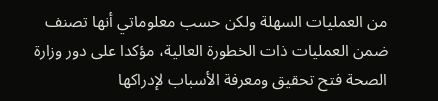من العمليات السهلة ولكن حسب معلوماتي أنها تصنف ضمن العمليات ذات الخطورة العالية، مؤكدا على دور وزارة الصحة فتح تحقيق ومعرفة الأسباب لإدراكها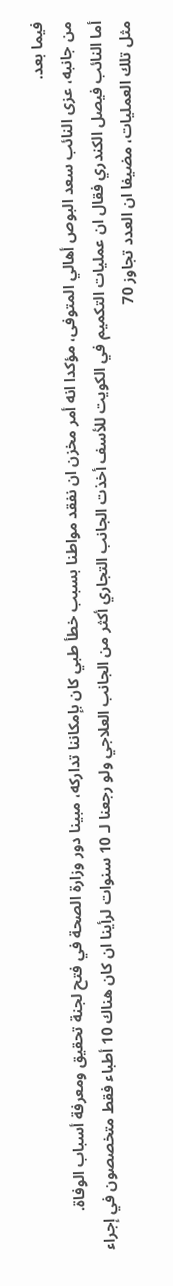فيما بعد.
من جانبه، عزى النائب سعد البوص أهالي المتوفى، مؤكدا انه أمر مخزن ان نفقد مواطنا بسبب خطأ طبي كان بإمكاننا تداركه، مبينا دور وزارة الصحة في فتح لجنة تحقيق ومعرفة أسباب الوفاة.
أما النائب فيصل الكندري فقال ان عمليات التكميم في الكويت للأسف أخذت الجانب التجاري أكثر من الجانب العلاجي ولو رجعنا لـ 10 سنوات لرأينا ان كان هناك 10 أطباء فقط متخصصون في إجراء مثل تلك العمليات، مضيفا ان العدد تجاوز 70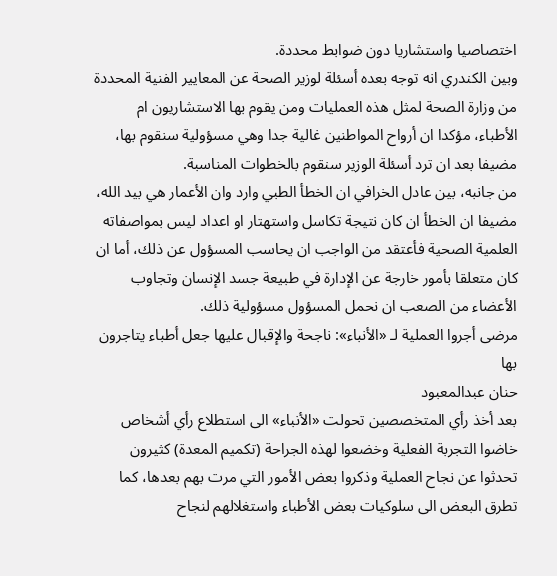اختصاصيا واستشاريا دون ضوابط محددة.
وبين الكندري انه توجه بعده أسئلة لوزير الصحة عن المعايير الفنية المحددة من وزارة الصحة لمثل هذه العمليات ومن يقوم بها الاستشاريون ام الأطباء، مؤكدا ان أرواح المواطنين غالية جدا وهي مسؤولية سنقوم بها، مضيفا بعد ان ترد أسئلة الوزير سنقوم بالخطوات المناسبة.
من جانبه، بين عادل الخرافي ان الخطأ الطبي وارد وان الأعمار هي بيد الله، مضيفا ان الخطأ ان كان نتيجة تكاسل واستهتار او اعداد ليس بمواصفاته العلمية الصحية فأعتقد من الواجب ان يحاسب المسؤول عن ذلك، أما ان كان متعلقا بأمور خارجة عن الإدارة في طبيعة جسد الإنسان وتجاوب الأعضاء من الصعب ان نحمل المسؤول مسؤولية ذلك.
مرضى أجروا العملية لـ «الأنباء»: ناجحة والإقبال عليها جعل أطباء يتاجرون بها
حنان عبدالمعبود
بعد أخذ رأي المتخصصين تحولت «الأنباء» الى استطلاع رأي أشخاص خاضوا التجربة الفعلية وخضعوا لهذه الجراحة (تكميم المعدة) كثيرون تحدثوا عن نجاح العملية وذكروا بعض الأمور التي مرت بهم بعدها، كما تطرق البعض الى سلوكيات بعض الأطباء واستغلالهم لنجاح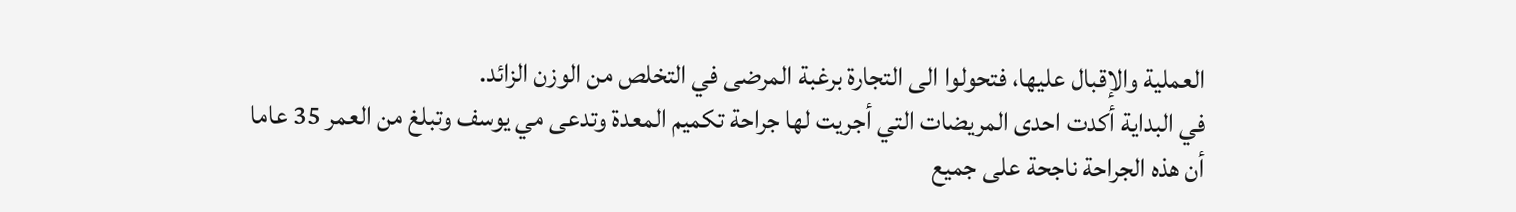العملية والإقبال عليها، فتحولوا الى التجارة برغبة المرضى في التخلص من الوزن الزائد.
في البداية أكدت احدى المريضات التي أجريت لها جراحة تكميم المعدة وتدعى مي يوسف وتبلغ من العمر 35 عاما أن هذه الجراحة ناجحة على جميع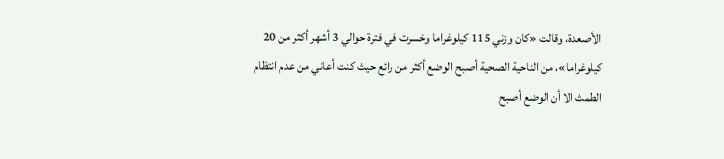الأصعدة، وقالت «كان وزني 115 كيلوغراما وخسرت في فترة حوالي 3 أشهر أكثر من 20 كيلوغراما»، من الناحية الصحية أصبح الوضع أكثر من رائع حيث كنت أعاني من عدم انتظام الطمث الا أن الوضع أصبح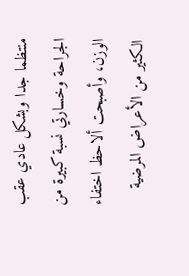منتظما جدا وبشكل عادي عقب الجراحة وخسارتي نسبة كبيرة من الوزن، وأصبحت ألاحظ اختفاء الكثير من الأعراض المرضية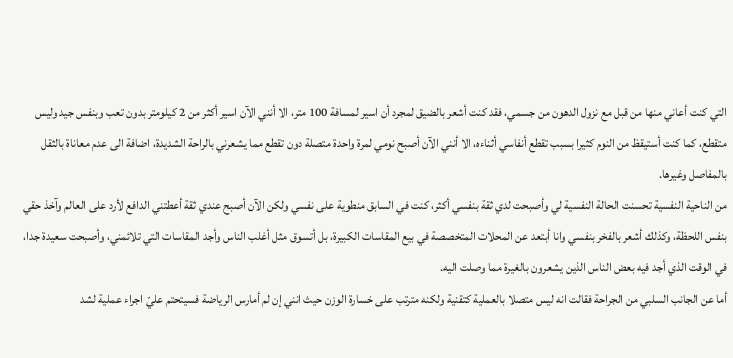التي كنت أعاني منها من قبل مع نزول الدهون من جسمي، فقد كنت أشعر بالضيق لمجرد أن اسير لمسافة 100 متر، الا أنني الآن اسير أكثر من 2 كيلومتر بدون تعب وبنفس جيد وليس متقطع، كما كنت أستيقظ من النوم كثيرا بسبب تقطع أنفاسي أثناءه، الا أنني الآن أصبح نومي لمرة واحدة متصلة دون تقطع مما يشعرني بالراحة الشديدة، اضافة الى عدم معاناة بالثقل بالمفاصل وغيرها.
من الناحية النفسية تحسنت الحالة النفسية لي وأصبحت لدي ثقة بنفسي أكثر، كنت في السابق منطوية على نفسي ولكن الآن أصبح عندي ثقة أعطتني الدافع لأرد على العالم وآخذ حقي بنفس اللحظة، وكذلك أشعر بالفخر بنفسي وانا أبتعد عن المحلات المتخصصة في بيع المقاسات الكبيرة، بل أتسوق مثل أغلب الناس وأجد المقاسات التي تلائمني، وأصبحت سعيدة جدا، في الوقت الذي أجد فيه بعض الناس الذين يشعرون بالغيرة مما وصلت اليه.
أما عن الجانب السلبي من الجراحة فقالت انه ليس متصلا بالعملية كتقنية ولكنه مترتب على خسارة الوزن حيث انني إن لم أمارس الرياضة فسيتحتم عليّ اجراء عملية لشد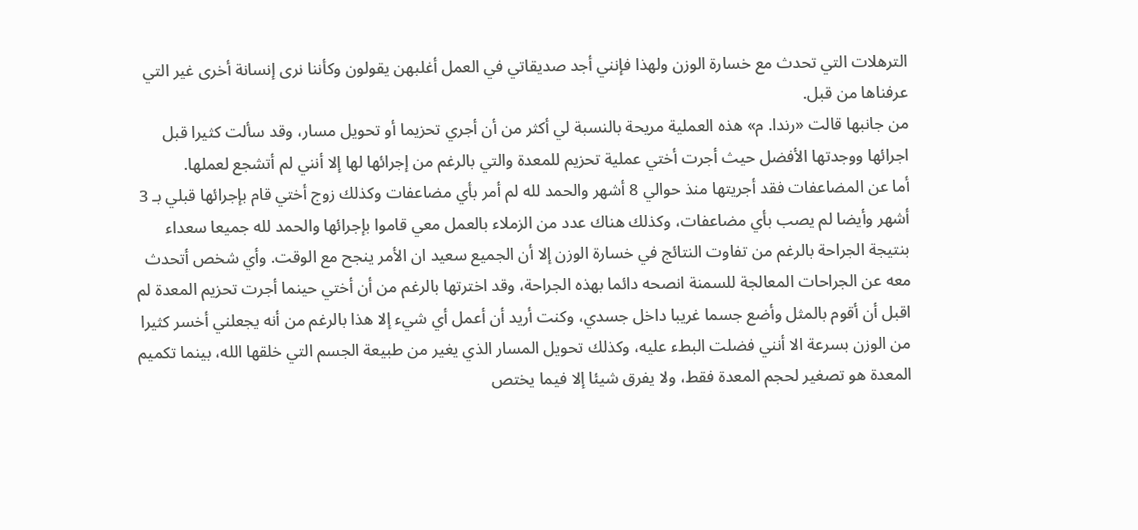الترهلات التي تحدث مع خسارة الوزن ولهذا فإنني أجد صديقاتي في العمل أغلبهن يقولون وكأننا نرى إنسانة أخرى غير التي عرفناها من قبل.
من جانبها قالت «رندا. م» هذه العملية مريحة بالنسبة لي أكثر من أن أجري تحزيما أو تحويل مسار، وقد سألت كثيرا قبل اجرائها ووجدتها الأفضل حيث أجرت أختي عملية تحزيم للمعدة والتي بالرغم من إجرائها لها إلا أنني لم أتشجع لعملها.
أما عن المضاعفات فقد أجريتها منذ حوالي 8 أشهر والحمد لله لم أمر بأي مضاعفات وكذلك زوج أختي قام بإجرائها قبلي بـ 3 أشهر وأيضا لم يصب بأي مضاعفات، وكذلك هناك عدد من الزملاء بالعمل معي قاموا بإجرائها والحمد لله جميعا سعداء بنتيجة الجراحة بالرغم من تفاوت النتائج في خسارة الوزن إلا أن الجميع سعيد ان الأمر ينجح مع الوقت. وأي شخص أتحدث معه عن الجراحات المعالجة للسمنة انصحه دائما بهذه الجراحة، وقد اخترتها بالرغم من أن أختي حينما أجرت تحزيم المعدة لم اقبل أن أقوم بالمثل وأضع جسما غريبا داخل جسدي، وكنت أريد أن أعمل أي شيء إلا هذا بالرغم من أنه يجعلني أخسر كثيرا من الوزن بسرعة الا أنني فضلت البطء عليه، وكذلك تحويل المسار الذي يغير من طبيعة الجسم التي خلقها الله، بينما تكميم المعدة هو تصغير لحجم المعدة فقط، ولا يفرق شيئا إلا فيما يختص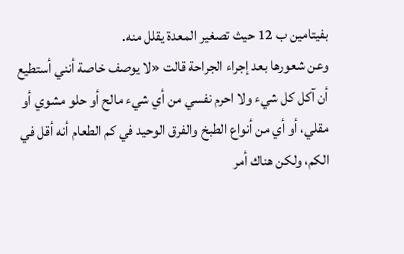بفيتامين ب 12 حيث تصغير المعدة يقلل منه.
وعن شعورها بعد إجراء الجراحة قالت «لا يوصف خاصة أنني أستطيع أن آكل كل شيء ولا احرم نفسي من أي شيء مالح أو حلو مشوي أو مقلي، أو أي من أنواع الطبخ والفرق الوحيد في كم الطعام أنه أقل في الكم، ولكن هناك أمر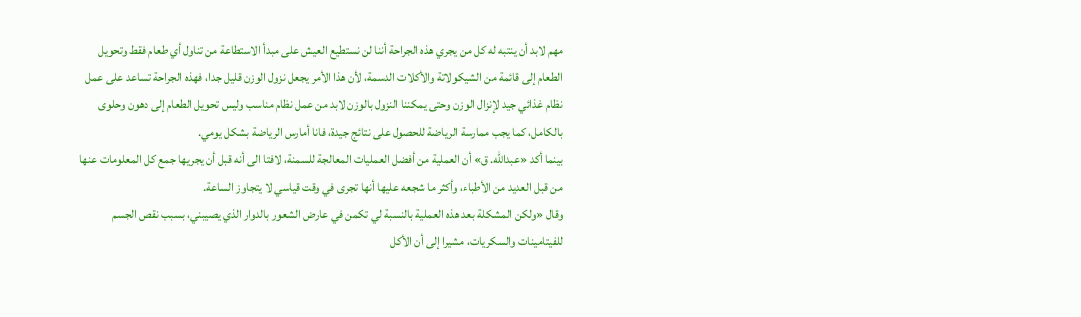مهم لابد أن ينتبه له كل من يجري هذه الجراحة أننا لن نستطيع العيش على مبدأ الاستطاعة من تناول أي طعام فقط وتحويل الطعام إلى قائمة من الشيكولاتة والأكلات الدسمة، لأن هذا الأمر يجعل نزول الوزن قليل جدا، فهذه الجراحة تساعد على عمل نظام غذائي جيد لإنزال الوزن وحتى يمكننا النزول بالوزن لابد من عمل نظام مناسب وليس تحويل الطعام إلى دهون وحلوى بالكامل، كما يجب ممارسة الرياضة للحصول على نتائج جيدة، فانا أمارس الرياضة بشكل يومي.
بينما أكد «عبدالله. ق» أن العملية من أفضل العمليات المعالجة للسمنة، لافتا الى أنه قبل أن يجريها جمع كل المعلومات عنها من قبل العديد من الأطباء، وأكثر ما شجعه عليها أنها تجرى في وقت قياسي لا يتجاوز الساعة.
وقال «ولكن المشكلة بعد هذه العملية بالنسبة لي تكمن في عارض الشعور بالدوار الذي يصيبني، بسبب نقص الجسم للفيتامينات والسكريات، مشيرا إلى أن الأكل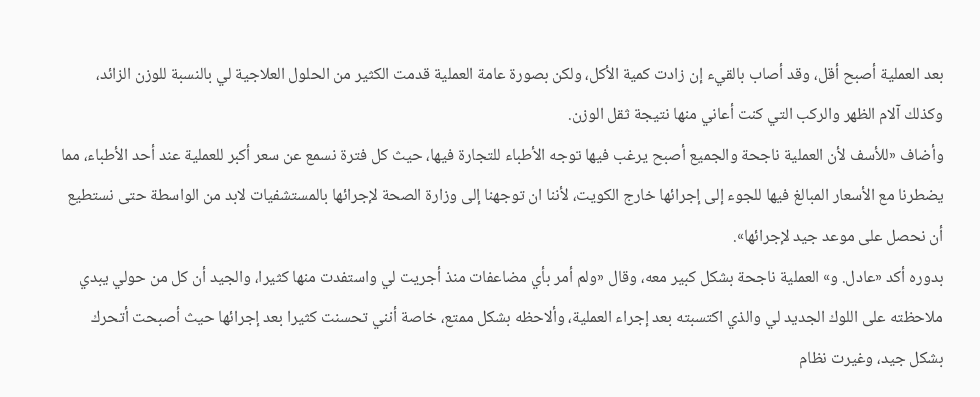بعد العملية أصبح أقل، وقد أصاب بالقيء إن زادت كمية الأكل، ولكن بصورة عامة العملية قدمت الكثير من الحلول العلاجية لي بالنسبة للوزن الزائد، وكذلك آلام الظهر والركب التي كنت أعاني منها نتيجة ثقل الوزن.
وأضاف «للأسف لأن العملية ناجحة والجميع أصبح يرغب فيها توجه الأطباء للتجارة فيها، حيث كل فترة نسمع عن سعر أكبر للعملية عند أحد الأطباء، مما يضطرنا مع الأسعار المبالغ فيها للجوء إلى إجرائها خارج الكويت، لأننا ان توجهنا إلى وزارة الصحة لإجرائها بالمستشفيات لابد من الواسطة حتى نستطيع أن نحصل على موعد جيد لإجرائها».
بدوره أكد «عادل. و» العملية ناجحة بشكل كبير معه، وقال «ولم أمر بأي مضاعفات منذ أجريت لي واستفدت منها كثيرا، والجيد أن كل من حولي يبدي ملاحظته على اللوك الجديد لي والذي اكتسبته بعد إجراء العملية، وألاحظه بشكل ممتع، خاصة أنني تحسنت كثيرا بعد إجرائها حيث أصبحت أتحرك بشكل جيد، وغيرت نظام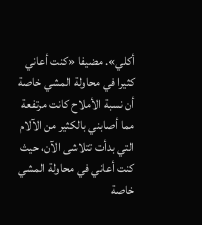أكلي». مضيفا «كنت أعاني كثيرا في محاولة المشي خاصة أن نسبة الأملاح كانت مرتفعة مما أصابني بالكثير من الآلام التي بدأت تتلاشى الآن، حيث كنت أعاني في محاولة المشي خاصة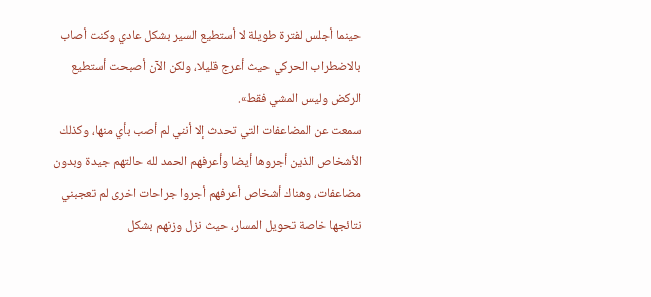حينما أجلس لفترة طويلة لا أستطيع السير بشكل عادي وكنت أصاب بالاضطراب الحركي حيث أعرج قليلا، ولكن الآن أصبحت أستطيع الركض وليس المشي فقط».
سمعت عن المضاعفات التي تحدث إلا أنني لم أصب بأي منها، وكذلك الأشخاص الذين أجروها أيضا وأعرفهم الحمد لله حالتهم جيدة وبدون مضاعفات، وهناك أشخاص أعرفهم أجروا جراحات اخرى لم تعجبني نتائجها خاصة تحويل المسار، حيث نزل وزنهم بشكل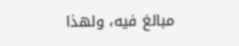مبالغ فيه، ولهذا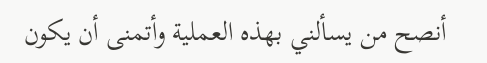أنصح من يسألني بهذه العملية وأتمنى أن يكون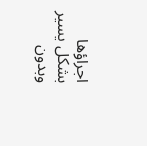اجراؤها بشكل يسير وبدون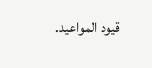قيود المواعيد.